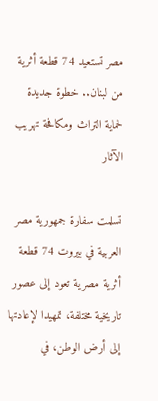مصر تستعيد 74 قطعة أثرية من لبنان.. خطوة جديدة لحماية التراث ومكافحة تهريب الآثار

تسلمت سفارة جمهورية مصر العربية في بيروت 74 قطعة أثرية مصرية تعود إلى عصور تاريخية مختلفة، تمهيدا لإعادتها إلى أرض الوطن، في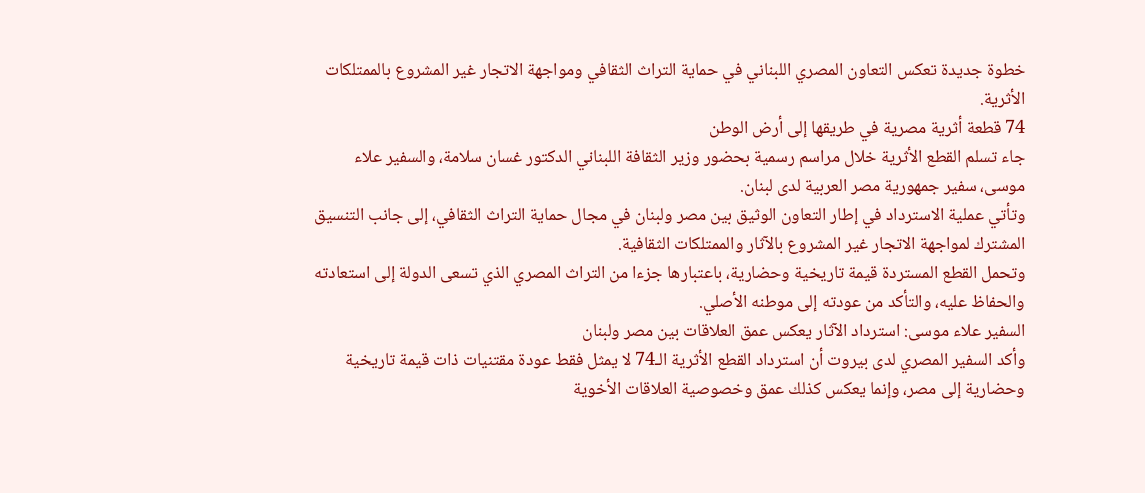خطوة جديدة تعكس التعاون المصري اللبناني في حماية التراث الثقافي ومواجهة الاتجار غير المشروع بالممتلكات الأثرية.
74 قطعة أثرية مصرية في طريقها إلى أرض الوطن
جاء تسلم القطع الأثرية خلال مراسم رسمية بحضور وزير الثقافة اللبناني الدكتور غسان سلامة، والسفير علاء موسى، سفير جمهورية مصر العربية لدى لبنان.
وتأتي عملية الاسترداد في إطار التعاون الوثيق بين مصر ولبنان في مجال حماية التراث الثقافي، إلى جانب التنسيق المشترك لمواجهة الاتجار غير المشروع بالآثار والممتلكات الثقافية.
وتحمل القطع المستردة قيمة تاريخية وحضارية، باعتبارها جزءا من التراث المصري الذي تسعى الدولة إلى استعادته والحفاظ عليه، والتأكد من عودته إلى موطنه الأصلي.
السفير علاء موسى: استرداد الآثار يعكس عمق العلاقات بين مصر ولبنان
وأكد السفير المصري لدى بيروت أن استرداد القطع الأثرية الـ74 لا يمثل فقط عودة مقتنيات ذات قيمة تاريخية وحضارية إلى مصر، وإنما يعكس كذلك عمق وخصوصية العلاقات الأخوية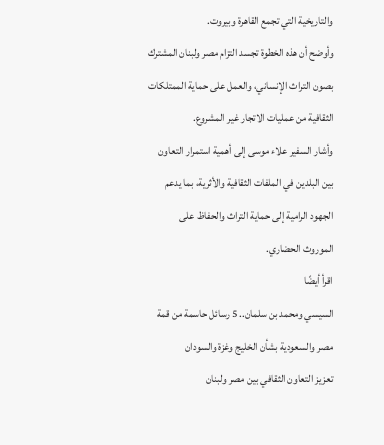والتاريخية التي تجمع القاهرة وبيروت.
وأوضح أن هذه الخطوة تجسد التزام مصر ولبنان المشترك بصون التراث الإنساني، والعمل على حماية الممتلكات الثقافية من عمليات الاتجار غير المشروع.
وأشار السفير علاء موسى إلى أهمية استمرار التعاون بين البلدين في الملفات الثقافية والأثرية، بما يدعم الجهود الرامية إلى حماية التراث والحفاظ على الموروث الحضاري.
اقرأ أيضًا
السيسي ومحمد بن سلمان.. 5 رسائل حاسمة من قمة مصر والسعودية بشأن الخليج وغزة والسودان
تعزيز التعاون الثقافي بين مصر ولبنان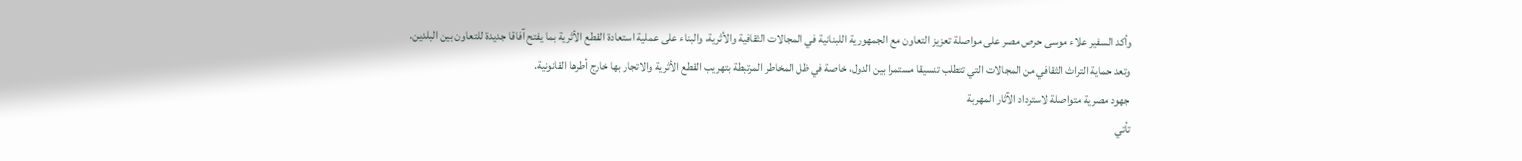وأكد السفير علاء موسى حرص مصر على مواصلة تعزيز التعاون مع الجمهورية اللبنانية في المجالات الثقافية والأثرية، والبناء على عملية استعادة القطع الأثرية بما يفتح آفاقا جديدة للتعاون بين البلدين.
وتعد حماية التراث الثقافي من المجالات التي تتطلب تنسيقا مستمرا بين الدول، خاصة في ظل المخاطر المرتبطة بتهريب القطع الأثرية والاتجار بها خارج أطرها القانونية.
جهود مصرية متواصلة لاسترداد الآثار المهربة
تأتي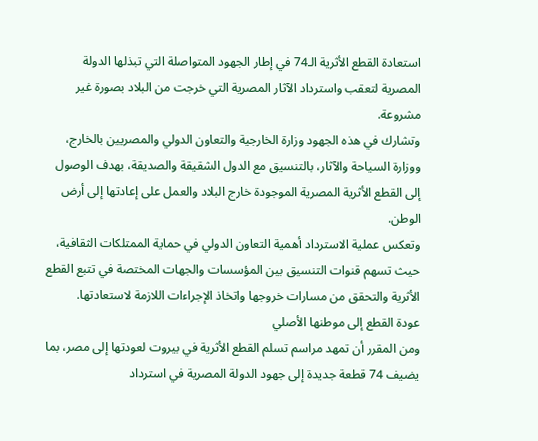استعادة القطع الأثرية الـ74 في إطار الجهود المتواصلة التي تبذلها الدولة المصرية لتعقب واسترداد الآثار المصرية التي خرجت من البلاد بصورة غير مشروعة.
وتشارك في هذه الجهود وزارة الخارجية والتعاون الدولي والمصريين بالخارج، ووزارة السياحة والآثار، بالتنسيق مع الدول الشقيقة والصديقة، بهدف الوصول إلى القطع الأثرية المصرية الموجودة خارج البلاد والعمل على إعادتها إلى أرض الوطن.
وتعكس عملية الاسترداد أهمية التعاون الدولي في حماية الممتلكات الثقافية، حيث تسهم قنوات التنسيق بين المؤسسات والجهات المختصة في تتبع القطع الأثرية والتحقق من مسارات خروجها واتخاذ الإجراءات اللازمة لاستعادتها.
عودة القطع إلى موطنها الأصلي
ومن المقرر أن تمهد مراسم تسلم القطع الأثرية في بيروت لعودتها إلى مصر، بما يضيف 74 قطعة جديدة إلى جهود الدولة المصرية في استرداد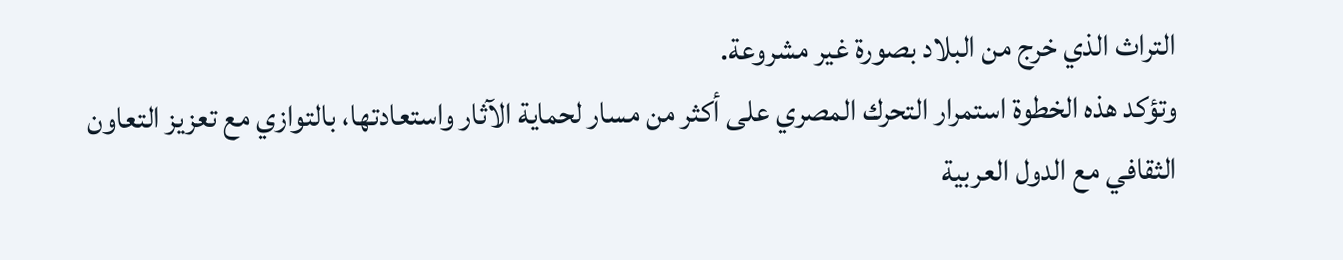التراث الذي خرج من البلاد بصورة غير مشروعة.
وتؤكد هذه الخطوة استمرار التحرك المصري على أكثر من مسار لحماية الآثار واستعادتها، بالتوازي مع تعزيز التعاون الثقافي مع الدول العربية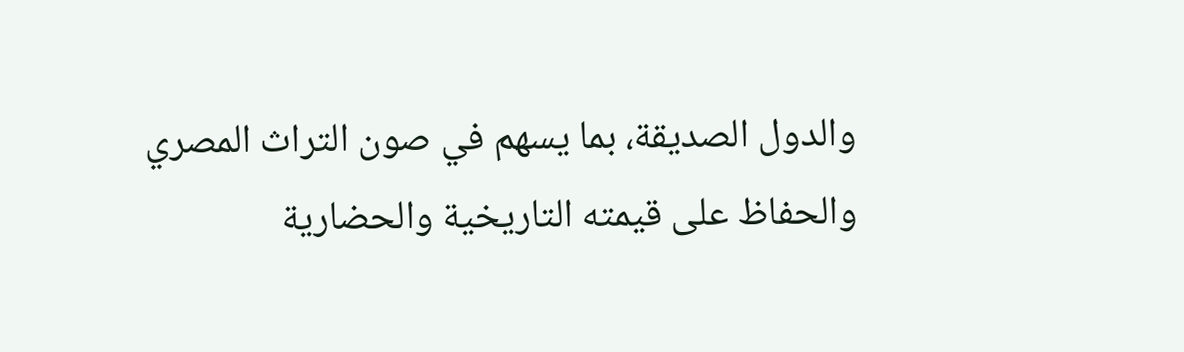والدول الصديقة، بما يسهم في صون التراث المصري والحفاظ على قيمته التاريخية والحضارية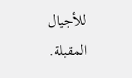للأجيال المقبلة.